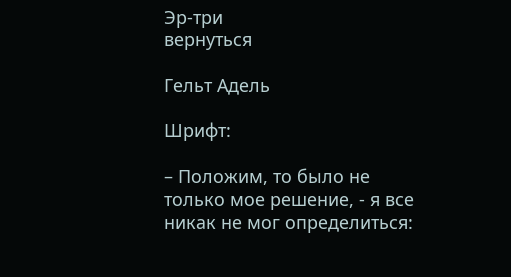Эр-три
вернуться

Гельт Адель

Шрифт:

– Положим, то было не только мое решение, - я все никак не мог определиться: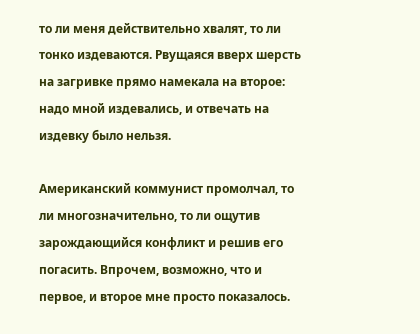то ли меня действительно хвалят, то ли тонко издеваются. Рвущаяся вверх шерсть на загривке прямо намекала на второе: надо мной издевались, и отвечать на издевку было нельзя.

Американский коммунист промолчал, то ли многозначительно, то ли ощутив зарождающийся конфликт и решив его погасить. Впрочем, возможно, что и первое, и второе мне просто показалось.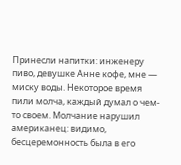Принесли напитки: инженеру пиво, девушке Анне кофе, мне — миску воды. Некоторое время пили молча, каждый думал о чем-то своем. Молчание нарушил американец: видимо, бесцеремонность была в его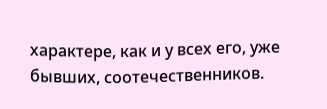характере, как и у всех его, уже бывших, соотечественников.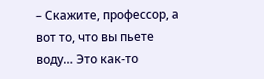– Скажите, профессор, а вот то, что вы пьете воду… Это как-то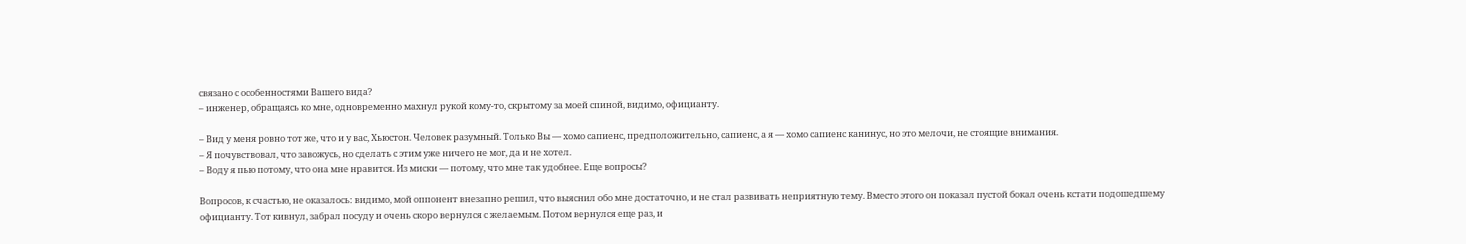связано с особенностями Вашего вида?
– инженер, обращаясь ко мне, одновременно махнул рукой кому-то, скрытому за моей спиной, видимо, официанту.

– Вид у меня ровно тот же, что и у вас, Хьюстон. Человек разумный. Только Вы — хомо сапиенс, предположительно, сапиенс, а я — хомо сапиенс канинус, но это мелочи, не стоящие внимания.
– Я почувствовал, что завожусь, но сделать с этим уже ничего не мог, да и не хотел.
– Воду я пью потому, что она мне нравится. Из миски — потому, что мне так удобнее. Еще вопросы?

Вопросов, к счастью, не оказалось: видимо, мой оппонент внезапно решил, что выяснил обо мне достаточно, и не стал развивать неприятную тему. Вместо этого он показал пустой бокал очень кстати подошедшему официанту. Тот кивнул, забрал посуду и очень скоро вернулся с желаемым. Потом вернулся еще раз, и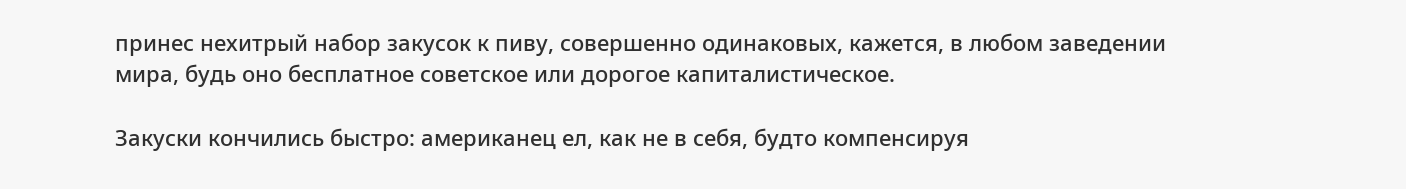принес нехитрый набор закусок к пиву, совершенно одинаковых, кажется, в любом заведении мира, будь оно бесплатное советское или дорогое капиталистическое.

Закуски кончились быстро: американец ел, как не в себя, будто компенсируя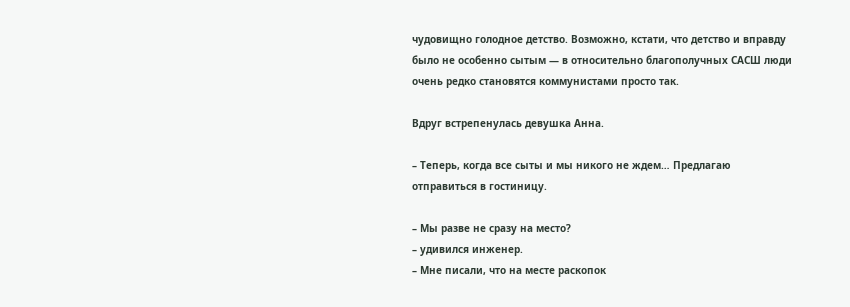чудовищно голодное детство. Возможно, кстати, что детство и вправду было не особенно сытым — в относительно благополучных САСШ люди очень редко становятся коммунистами просто так.

Вдруг встрепенулась девушка Анна.

– Теперь, когда все сыты и мы никого не ждем… Предлагаю отправиться в гостиницу.

– Мы разве не сразу на место?
– удивился инженер.
– Мне писали, что на месте раскопок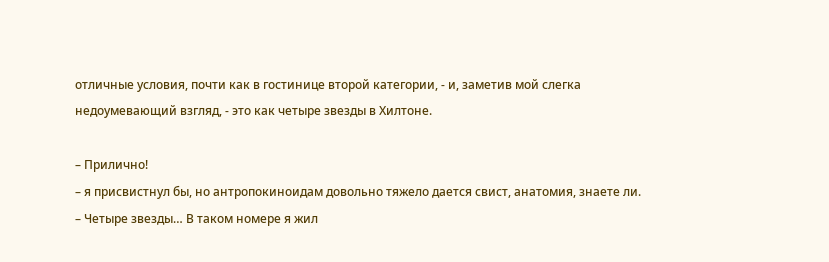отличные условия, почти как в гостинице второй категории, - и, заметив мой слегка недоумевающий взгляд, - это как четыре звезды в Хилтоне.

– Прилично!
– я присвистнул бы, но антропокиноидам довольно тяжело дается свист, анатомия, знаете ли.
– Четыре звезды… В таком номере я жил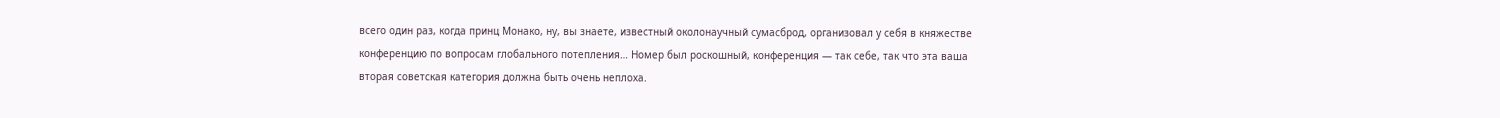всего один раз, когда принц Монако, ну, вы знаете, известный околонаучный сумасброд, организовал у себя в княжестве конференцию по вопросам глобального потепления… Номер был роскошный, конференция — так себе, так что эта ваша вторая советская категория должна быть очень неплоха.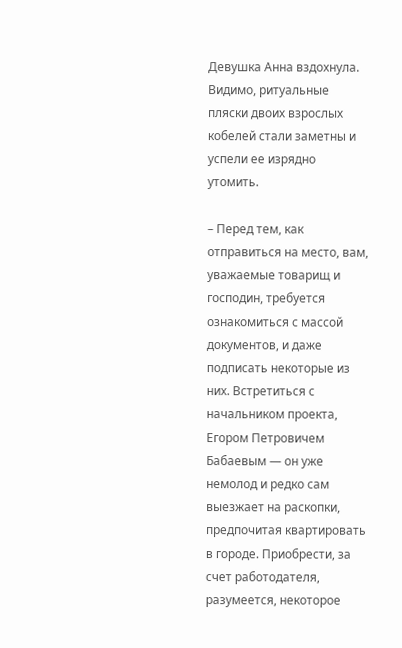Девушка Анна вздохнула. Видимо, ритуальные пляски двоих взрослых кобелей стали заметны и успели ее изрядно утомить.

– Перед тем, как отправиться на место, вам, уважаемые товарищ и господин, требуется ознакомиться с массой документов, и даже подписать некоторые из них. Встретиться с начальником проекта, Егором Петровичем Бабаевым — он уже немолод и редко сам выезжает на раскопки, предпочитая квартировать в городе. Приобрести, за счет работодателя, разумеется, некоторое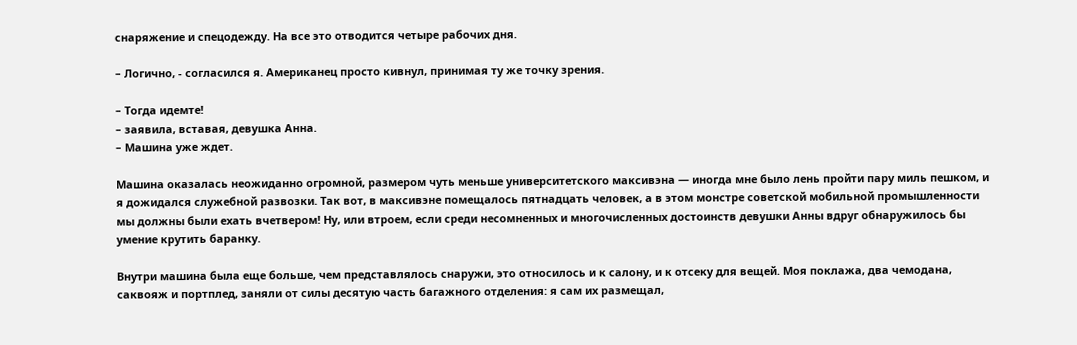снаряжение и спецодежду. На все это отводится четыре рабочих дня.

– Логично, - согласился я. Американец просто кивнул, принимая ту же точку зрения.

– Тогда идемте!
– заявила, вставая, девушка Анна.
– Машина уже ждет.

Машина оказалась неожиданно огромной, размером чуть меньше университетского максивэна — иногда мне было лень пройти пару миль пешком, и я дожидался служебной развозки. Так вот, в максивэне помещалось пятнадцать человек, а в этом монстре советской мобильной промышленности мы должны были ехать вчетвером! Ну, или втроем, если среди несомненных и многочисленных достоинств девушки Анны вдруг обнаружилось бы умение крутить баранку.

Внутри машина была еще больше, чем представлялось снаружи, это относилось и к салону, и к отсеку для вещей. Моя поклажа, два чемодана, саквояж и портплед, заняли от силы десятую часть багажного отделения: я сам их размещал,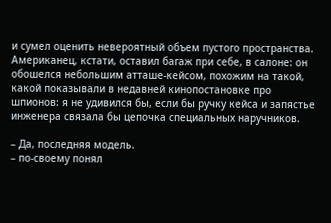и сумел оценить невероятный объем пустого пространства. Американец, кстати, оставил багаж при себе, в салоне: он обошелся небольшим атташе-кейсом, похожим на такой, какой показывали в недавней кинопостановке про шпионов: я не удивился бы, если бы ручку кейса и запястье инженера связала бы цепочка специальных наручников.

– Да, последняя модель.
– по-своему понял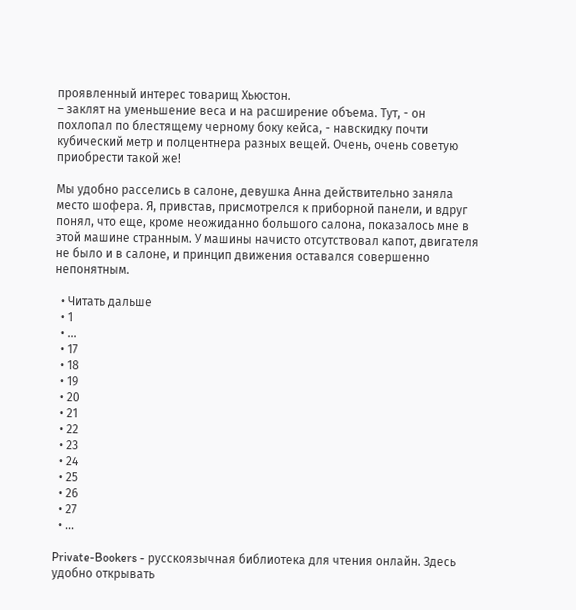проявленный интерес товарищ Хьюстон.
– заклят на уменьшение веса и на расширение объема. Тут, - он похлопал по блестящему черному боку кейса, - навскидку почти кубический метр и полцентнера разных вещей. Очень, очень советую приобрести такой же!

Мы удобно расселись в салоне, девушка Анна действительно заняла место шофера. Я, привстав, присмотрелся к приборной панели, и вдруг понял, что еще, кроме неожиданно большого салона, показалось мне в этой машине странным. У машины начисто отсутствовал капот, двигателя не было и в салоне, и принцип движения оставался совершенно непонятным.

  • Читать дальше
  • 1
  • ...
  • 17
  • 18
  • 19
  • 20
  • 21
  • 22
  • 23
  • 24
  • 25
  • 26
  • 27
  • ...

Private-Bookers - русскоязычная библиотека для чтения онлайн. Здесь удобно открывать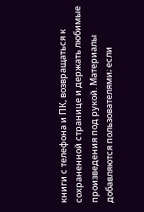книги с телефона и ПК, возвращаться к сохраненной странице и держать любимые произведения под рукой. Материалы добавляются пользователями; если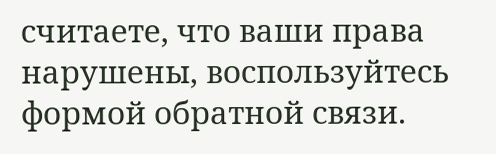считаете, что ваши права нарушены, воспользуйтесь формой обратной связи.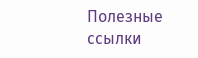Полезные ссылки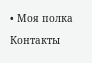• Моя полка

Контакты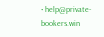• help@private-bookers.win